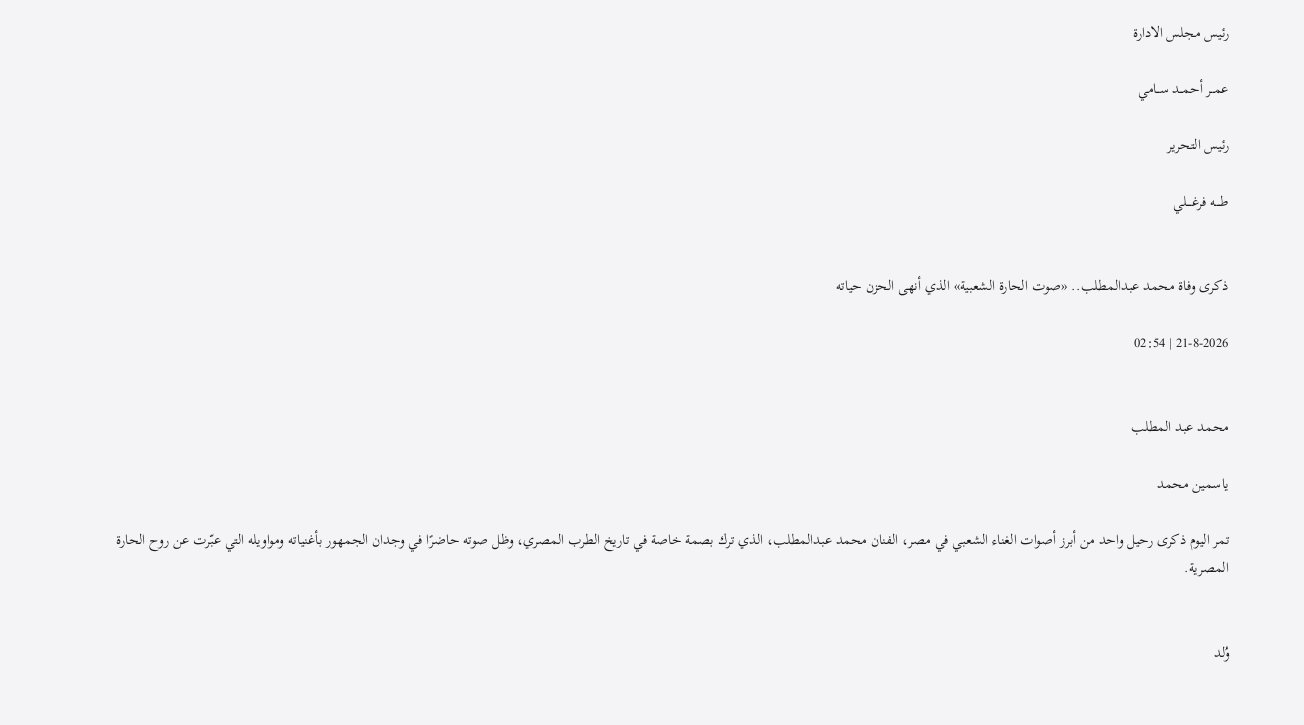رئيس مجلس الادارة

عمــر أحمــد ســامي

رئيس التحرير

طــــه فرغــــلي


ذكرى وفاة محمد عبدالمطلب.. «صوت الحارة الشعبية» الذي أنهى الحزن حياته

21-8-2026 | 02:54


محمد عبد المطلب

ياسمين محمد

تمر اليوم ذكرى رحيل واحد من أبرز أصوات الغناء الشعبي في مصر، الفنان محمد عبدالمطلب، الذي ترك بصمة خاصة في تاريخ الطرب المصري، وظل صوته حاضرًا في وجدان الجمهور بأغنياته ومواويله التي عبّرت عن روح الحارة المصرية.


وُلد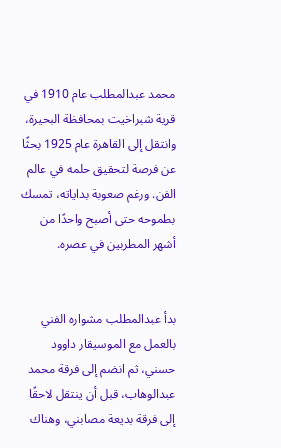محمد عبدالمطلب عام 1910 في قرية شبراخيت بمحافظة البحيرة، وانتقل إلى القاهرة عام 1925 بحثًا عن فرصة لتحقيق حلمه في عالم الفن. ورغم صعوبة بداياته، تمسك بطموحه حتى أصبح واحدًا من أشهر المطربين في عصره.


بدأ عبدالمطلب مشواره الفني بالعمل مع الموسيقار داوود حسني، ثم انضم إلى فرقة محمد عبدالوهاب، قبل أن ينتقل لاحقًا إلى فرقة بديعة مصابني، وهناك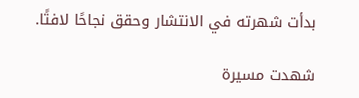بدأت شهرته في الانتشار وحقق نجاحًا لافتًا.

شهدت مسيرة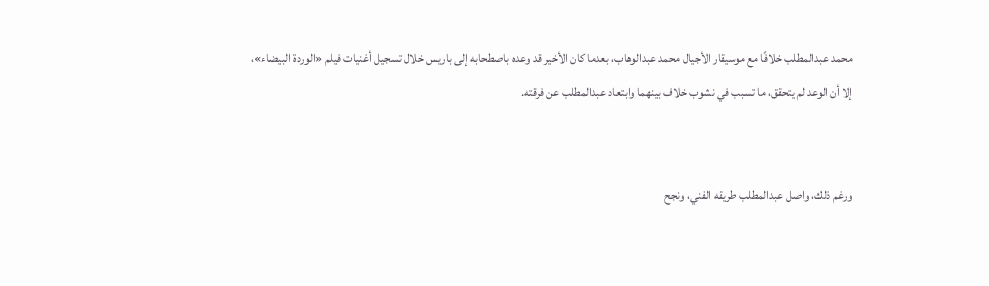محمد عبدالمطلب خلافًا مع موسيقار الأجيال محمد عبدالوهاب، بعدما كان الأخير قد وعده باصطحابه إلى باريس خلال تسجيل أغنيات فيلم «الوردة البيضاء»، إلا أن الوعد لم يتحقق، ما تسبب في نشوب خلاف بينهما وابتعاد عبدالمطلب عن فرقته.


ورغم ذلك، واصل عبدالمطلب طريقه الفني، ونجح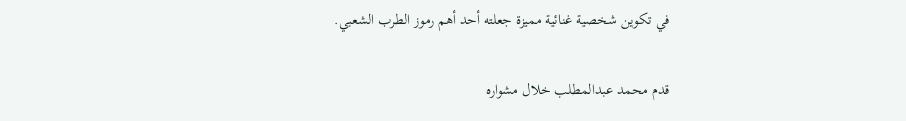في تكوين شخصية غنائية مميزة جعلته أحد أهم رموز الطرب الشعبي.

قدم محمد عبدالمطلب خلال مشواره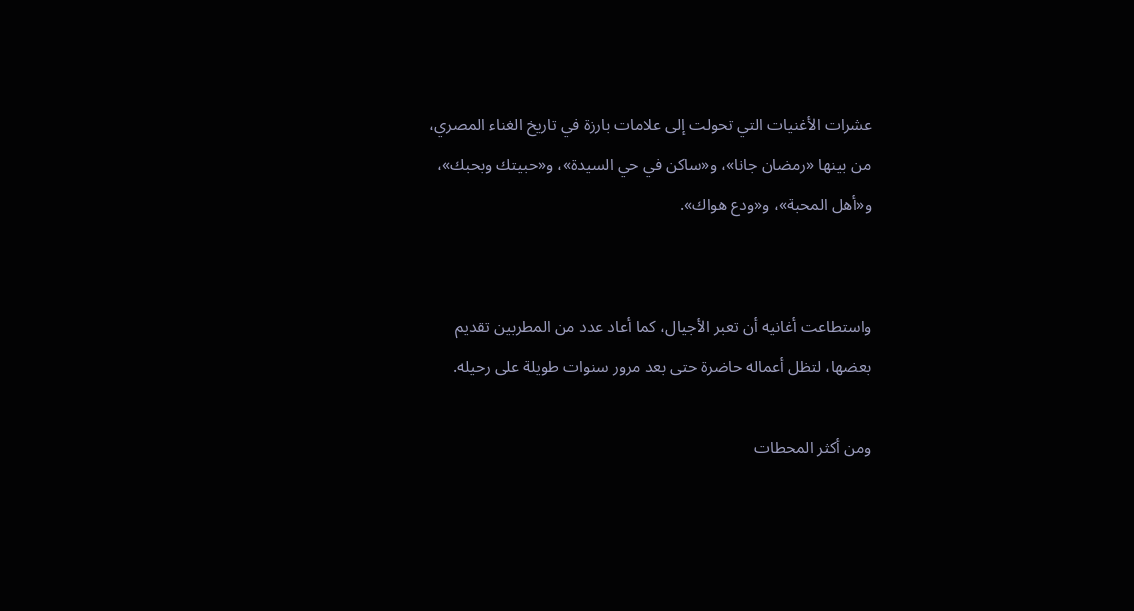عشرات الأغنيات التي تحولت إلى علامات بارزة في تاريخ الغناء المصري، من بينها «رمضان جانا»، و«ساكن في حي السيدة»، و«حبيتك وبحبك»، و«أهل المحبة»، و«ودع هواك».


واستطاعت أغانيه أن تعبر الأجيال، كما أعاد عدد من المطربين تقديم بعضها، لتظل أعماله حاضرة حتى بعد مرور سنوات طويلة على رحيله.

ومن أكثر المحطات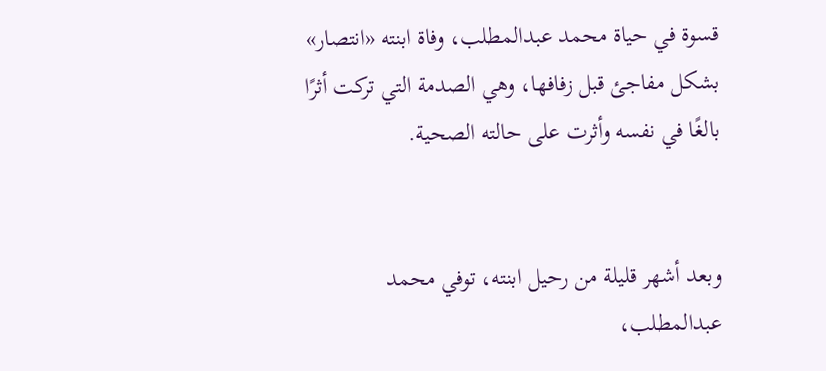قسوة في حياة محمد عبدالمطلب، وفاة ابنته «انتصار» بشكل مفاجئ قبل زفافها، وهي الصدمة التي تركت أثرًا بالغًا في نفسه وأثرت على حالته الصحية.


وبعد أشهر قليلة من رحيل ابنته، توفي محمد عبدالمطلب،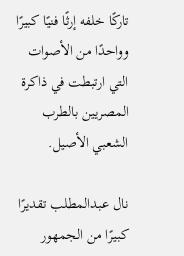تاركًا خلفه إرثًا فنيًا كبيرًا وواحدًا من الأصوات التي ارتبطت في ذاكرة المصريين بالطرب الشعبي الأصيل.

نال عبدالمطلب تقديرًا كبيرًا من الجمهور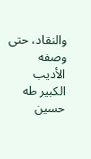والنقاد، حتى وصفه الأديب الكبير طه حسين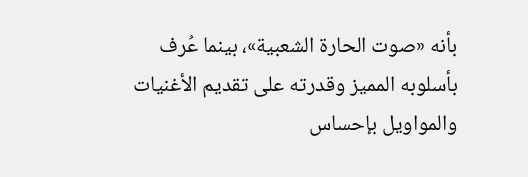بأنه «صوت الحارة الشعبية»، بينما عُرف بأسلوبه المميز وقدرته على تقديم الأغنيات والمواويل بإحساس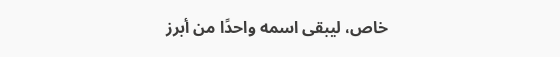خاص، ليبقى اسمه واحدًا من أبرز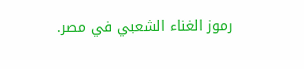رموز الغناء الشعبي في مصر.